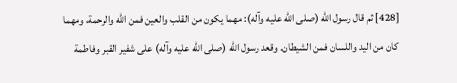[428] ثم قال رسول الله (صلى الله عليه وآله): مهما يكون من القلب والعين فمن الله والرحمة، ومهما كان من اليد واللسان فمن الشيطان. وقعد رسول الله (صلى الله عليه وآله) على شفير القبر وفاطمة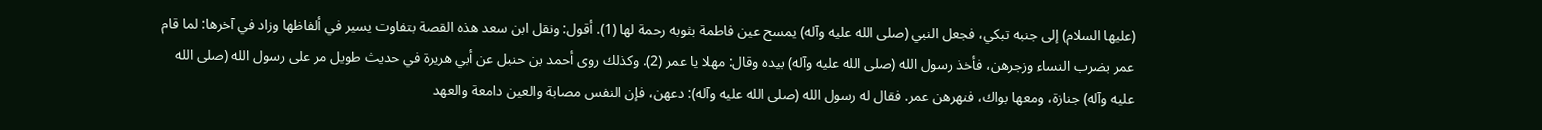(عليها السلام) إلى جنبه تبكي، فجعل النبي (صلى الله عليه وآله) يمسح عين فاطمة بثوبه رحمة لها (1). أقول: ونقل ابن سعد هذه القصة بتفاوت يسير في ألفاظها وزاد في آخرها: لما قام عمر بضرب النساء وزجرهن، فأخذ رسول الله (صلى الله عليه وآله) بيده وقال: مهلا يا عمر (2). وكذلك روى أحمد بن حنبل عن أبي هريرة في حديث طويل مر على رسول الله (صلى الله عليه وآله) جنازة، ومعها بواك، فنهرهن عمر. فقال له رسول الله (صلى الله عليه وآله): دعهن، فإن النفس مصابة والعين دامعة والعهد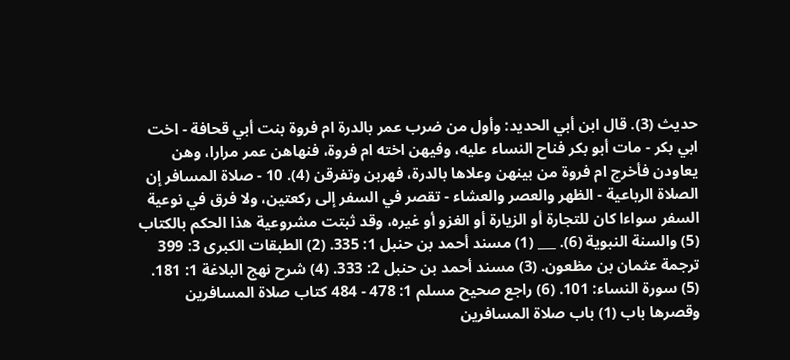حديث (3). قال ابن أبي الحديد: وأول من ضرب عمر بالدرة ام فروة بنت أبي قحافة - اخت ابي بكر - مات أبو بكر فناح النساء عليه، وفيهن اخته ام فروة، فنهاهن عمر مرارا، وهن يعاودن فأخرج ام فروة من بينهن وعلاها بالدرة، فهربن وتفرقن (4). 10 - صلاة المسافر إن الصلاة الرباعية - الظهر والعصر والعشاء - تقصر في السفر إلى ركعتين، ولا فرق في نوعية السفر سواءا كان للتجارة أو الزيارة أو الغزو أو غيره، وقد ثبتت مشروعية هذا الحكم بالكتاب (5) والسنة النبوية (6). ___ (1) مسند أحمد بن حنبل 1: 335. (2) الطبقات الكبرى 3: 399 ترجمة عثمان بن مظعون. (3) مسند أحمد بن حنبل 2: 333. (4) شرح نهج البلاغة 1: 181. (5) سورة النساء: 101. (6) راجع صحيح مسلم 1: 478 - 484 كتاب صلاة المسافرين وقصرها باب (1) باب صلاة المسافرين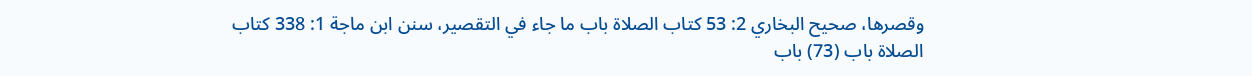وقصرها، صحيح البخاري 2: 53 كتاب الصلاة باب ما جاء في التقصير، سنن ابن ماجة 1: 338 كتاب الصلاة باب (73) باب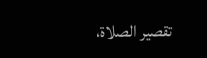تقصير الصلاة،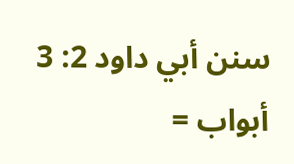سنن أبي داود 2: 3 أبواب =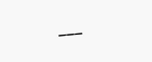___